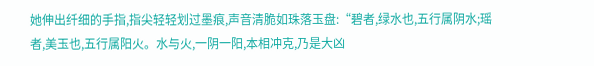她伸出纤细的手指,指尖轻轻划过墨痕,声音清脆如珠落玉盘:“碧者,绿水也,五行属阴水;瑶者,美玉也,五行属阳火。水与火,一阴一阳,本相冲克,乃是大凶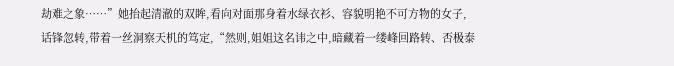劫难之象……”她抬起清澈的双眸,看向对面那身着水绿衣衫、容貌明艳不可方物的女子,话锋忽转,带着一丝洞察天机的笃定,“然则,姐姐这名讳之中,暗藏着一缕峰回路转、否极泰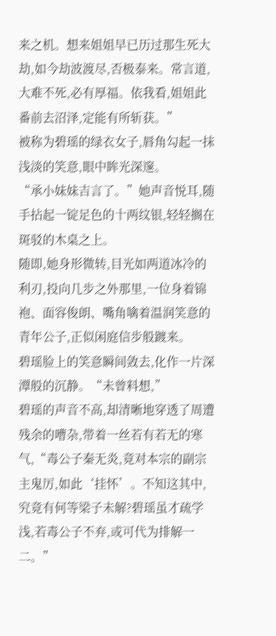来之机。想来姐姐早已历过那生死大劫,如今劫波渡尽,否极泰来。常言道,大难不死,必有厚福。依我看,姐姐此番前去沼泽,定能有所斩获。”
被称为碧瑶的绿衣女子,唇角勾起一抹浅淡的笑意,眼中眸光深邃。
“承小妹妹吉言了。”她声音悦耳,随手拈起一锭足色的十两纹银,轻轻搁在斑驳的木桌之上。
随即,她身形微转,目光如两道冰冷的利刃,投向几步之外那里,一位身着锦袍、面容俊朗、嘴角噙着温润笑意的青年公子,正似闲庭信步般踱来。
碧瑶脸上的笑意瞬间敛去,化作一片深潭般的沉静。“未曾料想,”
碧瑶的声音不高,却清晰地穿透了周遭残余的嘈杂,带着一丝若有若无的寒气,“毒公子秦无炎,竟对本宗的副宗主鬼厉,如此‘挂怀’。不知这其中,究竟有何等梁子未解?碧瑶虽才疏学浅,若毒公子不弃,或可代为排解一二。”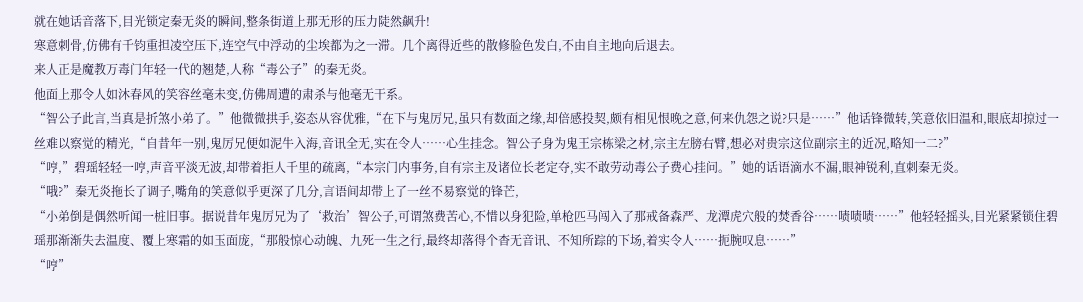就在她话音落下,目光锁定秦无炎的瞬间,整条街道上那无形的压力陡然飙升!
寒意刺骨,仿佛有千钧重担凌空压下,连空气中浮动的尘埃都为之一滞。几个离得近些的散修脸色发白,不由自主地向后退去。
来人正是魔教万毒门年轻一代的翘楚,人称“毒公子”的秦无炎。
他面上那令人如沐春风的笑容丝毫未变,仿佛周遭的肃杀与他毫无干系。
“智公子此言,当真是折煞小弟了。”他微微拱手,姿态从容优雅,“在下与鬼厉兄,虽只有数面之缘,却倍感投契,颇有相见恨晚之意,何来仇怨之说?只是……”他话锋微转,笑意依旧温和,眼底却掠过一丝难以察觉的精光,“自昔年一别,鬼厉兄便如泥牛入海,音讯全无,实在令人……心生挂念。智公子身为鬼王宗栋梁之材,宗主左膀右臂,想必对贵宗这位副宗主的近况,略知一二?”
“哼,”碧瑶轻轻一哼,声音平淡无波,却带着拒人千里的疏离,“本宗门内事务,自有宗主及诸位长老定夺,实不敢劳动毒公子费心挂问。”她的话语滴水不漏,眼神锐利,直刺秦无炎。
“哦?”秦无炎拖长了调子,嘴角的笑意似乎更深了几分,言语间却带上了一丝不易察觉的锋芒,
“小弟倒是偶然听闻一桩旧事。据说昔年鬼厉兄为了‘救治’智公子,可谓煞费苦心,不惜以身犯险,单枪匹马闯入了那戒备森严、龙潭虎穴般的焚香谷……啧啧啧……”他轻轻摇头,目光紧紧锁住碧瑶那渐渐失去温度、覆上寒霜的如玉面庞,“那般惊心动魄、九死一生之行,最终却落得个杳无音讯、不知所踪的下场,着实令人……扼腕叹息……”
“哼”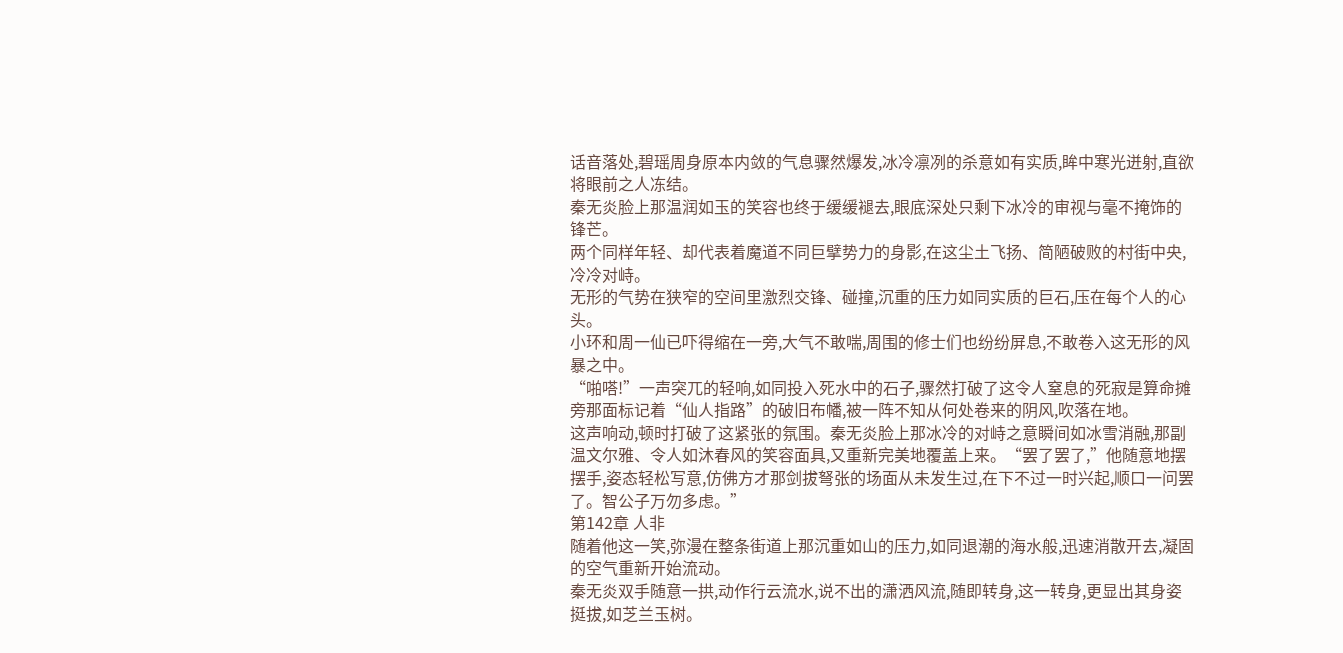话音落处,碧瑶周身原本内敛的气息骤然爆发,冰冷凛冽的杀意如有实质,眸中寒光迸射,直欲将眼前之人冻结。
秦无炎脸上那温润如玉的笑容也终于缓缓褪去,眼底深处只剩下冰冷的审视与毫不掩饰的锋芒。
两个同样年轻、却代表着魔道不同巨擘势力的身影,在这尘土飞扬、简陋破败的村街中央,冷冷对峙。
无形的气势在狭窄的空间里激烈交锋、碰撞,沉重的压力如同实质的巨石,压在每个人的心头。
小环和周一仙已吓得缩在一旁,大气不敢喘,周围的修士们也纷纷屏息,不敢卷入这无形的风暴之中。
“啪嗒!”一声突兀的轻响,如同投入死水中的石子,骤然打破了这令人窒息的死寂是算命摊旁那面标记着“仙人指路”的破旧布幡,被一阵不知从何处卷来的阴风,吹落在地。
这声响动,顿时打破了这紧张的氛围。秦无炎脸上那冰冷的对峙之意瞬间如冰雪消融,那副温文尔雅、令人如沐春风的笑容面具,又重新完美地覆盖上来。“罢了罢了,”他随意地摆摆手,姿态轻松写意,仿佛方才那剑拔弩张的场面从未发生过,在下不过一时兴起,顺口一问罢了。智公子万勿多虑。”
第142章 人非
随着他这一笑,弥漫在整条街道上那沉重如山的压力,如同退潮的海水般,迅速消散开去,凝固的空气重新开始流动。
秦无炎双手随意一拱,动作行云流水,说不出的潇洒风流,随即转身,这一转身,更显出其身姿挺拔,如芝兰玉树。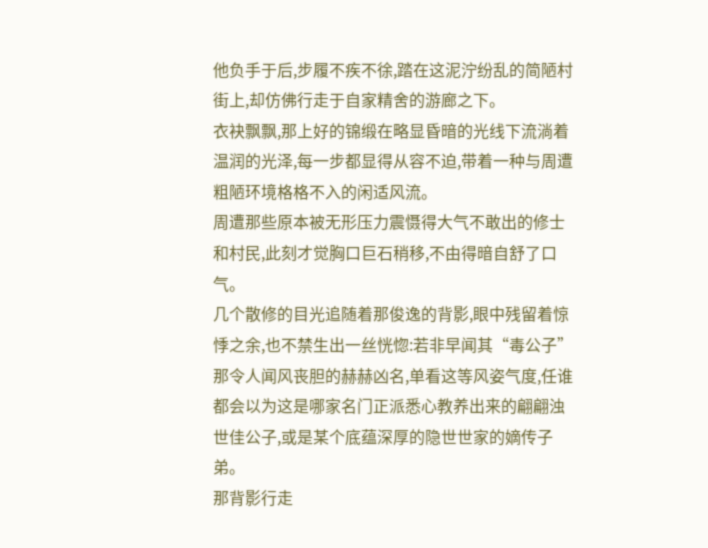他负手于后,步履不疾不徐,踏在这泥泞纷乱的简陋村街上,却仿佛行走于自家精舍的游廊之下。
衣袂飘飘,那上好的锦缎在略显昏暗的光线下流淌着温润的光泽,每一步都显得从容不迫,带着一种与周遭粗陋环境格格不入的闲适风流。
周遭那些原本被无形压力震慑得大气不敢出的修士和村民,此刻才觉胸口巨石稍移,不由得暗自舒了口气。
几个散修的目光追随着那俊逸的背影,眼中残留着惊悸之余,也不禁生出一丝恍惚:若非早闻其“毒公子”那令人闻风丧胆的赫赫凶名,单看这等风姿气度,任谁都会以为这是哪家名门正派悉心教养出来的翩翩浊世佳公子,或是某个底蕴深厚的隐世世家的嫡传子弟。
那背影行走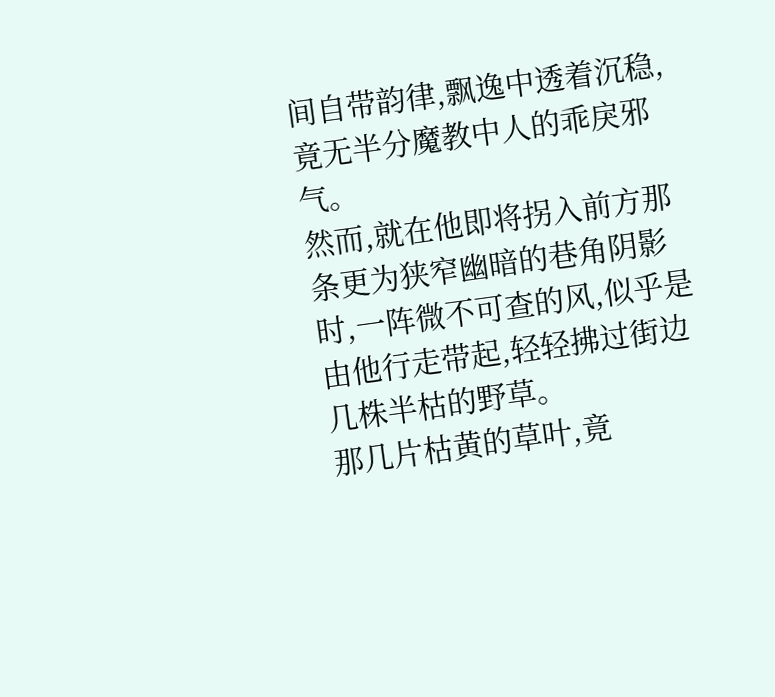间自带韵律,飘逸中透着沉稳,竟无半分魔教中人的乖戾邪气。
然而,就在他即将拐入前方那条更为狭窄幽暗的巷角阴影时,一阵微不可查的风,似乎是由他行走带起,轻轻拂过街边几株半枯的野草。
那几片枯黄的草叶,竟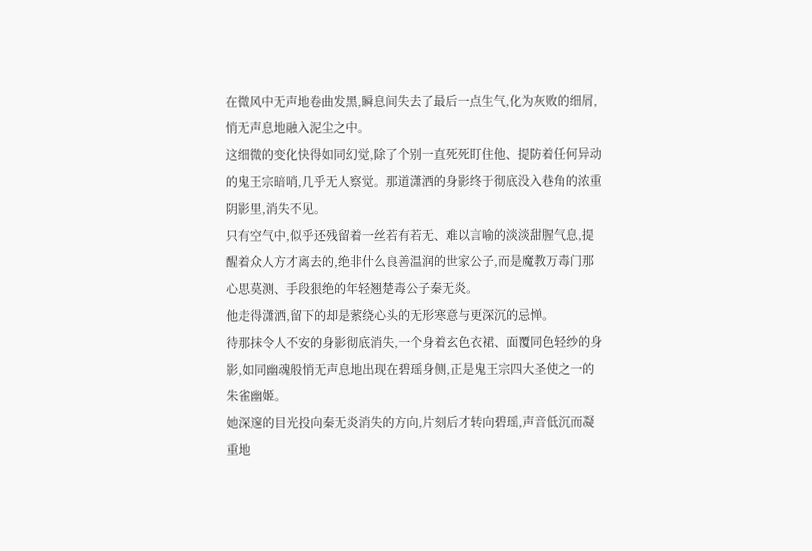在微风中无声地卷曲发黑,瞬息间失去了最后一点生气,化为灰败的细屑,悄无声息地融入泥尘之中。
这细微的变化快得如同幻觉,除了个别一直死死盯住他、提防着任何异动的鬼王宗暗哨,几乎无人察觉。那道潇洒的身影终于彻底没入巷角的浓重阴影里,消失不见。
只有空气中,似乎还残留着一丝若有若无、难以言喻的淡淡甜腥气息,提醒着众人方才离去的,绝非什么良善温润的世家公子,而是魔教万毒门那心思莫测、手段狠绝的年轻翘楚毒公子秦无炎。
他走得潇洒,留下的却是萦绕心头的无形寒意与更深沉的忌惮。
待那抹令人不安的身影彻底消失,一个身着玄色衣裙、面覆同色轻纱的身影,如同幽魂般悄无声息地出现在碧瑶身侧,正是鬼王宗四大圣使之一的朱雀幽姬。
她深邃的目光投向秦无炎消失的方向,片刻后才转向碧瑶,声音低沉而凝重地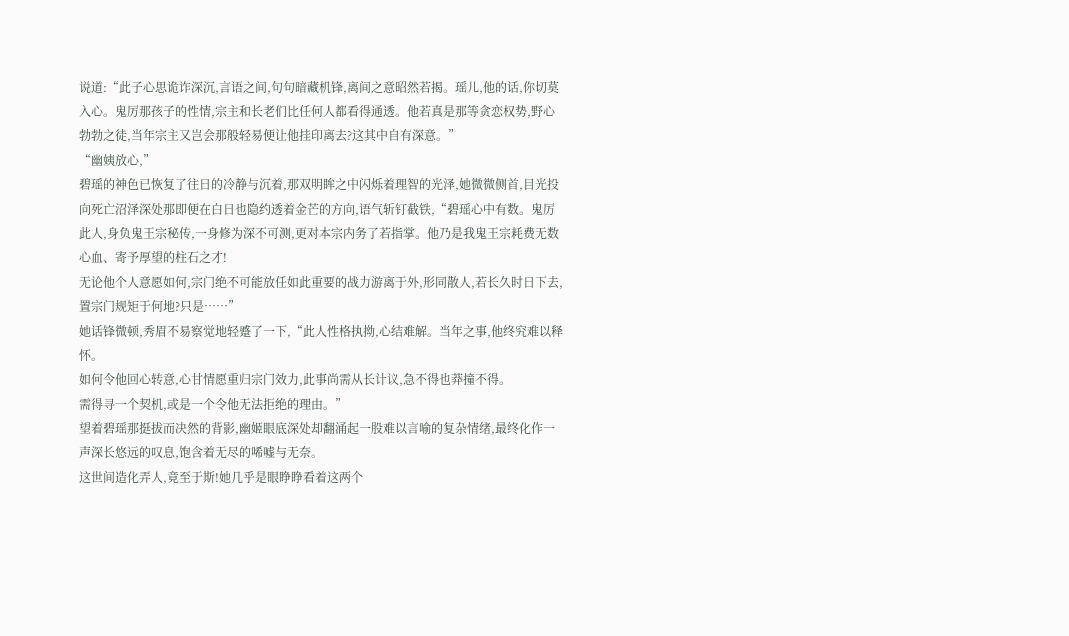说道:“此子心思诡诈深沉,言语之间,句句暗藏机锋,离间之意昭然若揭。瑶儿,他的话,你切莫入心。鬼厉那孩子的性情,宗主和长老们比任何人都看得通透。他若真是那等贪恋权势,野心勃勃之徒,当年宗主又岂会那般轻易便让他挂印离去?这其中自有深意。”
“幽姨放心,”
碧瑶的神色已恢复了往日的冷静与沉着,那双明眸之中闪烁着理智的光泽,她微微侧首,目光投向死亡沼泽深处那即便在白日也隐约透着金芒的方向,语气斩钉截铁,“碧瑶心中有数。鬼厉此人,身负鬼王宗秘传,一身修为深不可测,更对本宗内务了若指掌。他乃是我鬼王宗耗费无数心血、寄予厚望的柱石之才!
无论他个人意愿如何,宗门绝不可能放任如此重要的战力游离于外,形同散人,若长久时日下去,置宗门规矩于何地?只是……”
她话锋微顿,秀眉不易察觉地轻蹙了一下,“此人性格执拗,心结难解。当年之事,他终究难以释怀。
如何令他回心转意,心甘情愿重归宗门效力,此事尚需从长计议,急不得也莽撞不得。
需得寻一个契机,或是一个令他无法拒绝的理由。”
望着碧瑶那挺拔而决然的背影,幽姬眼底深处却翻涌起一股难以言喻的复杂情绪,最终化作一声深长悠远的叹息,饱含着无尽的唏嘘与无奈。
这世间造化弄人,竟至于斯!她几乎是眼睁睁看着这两个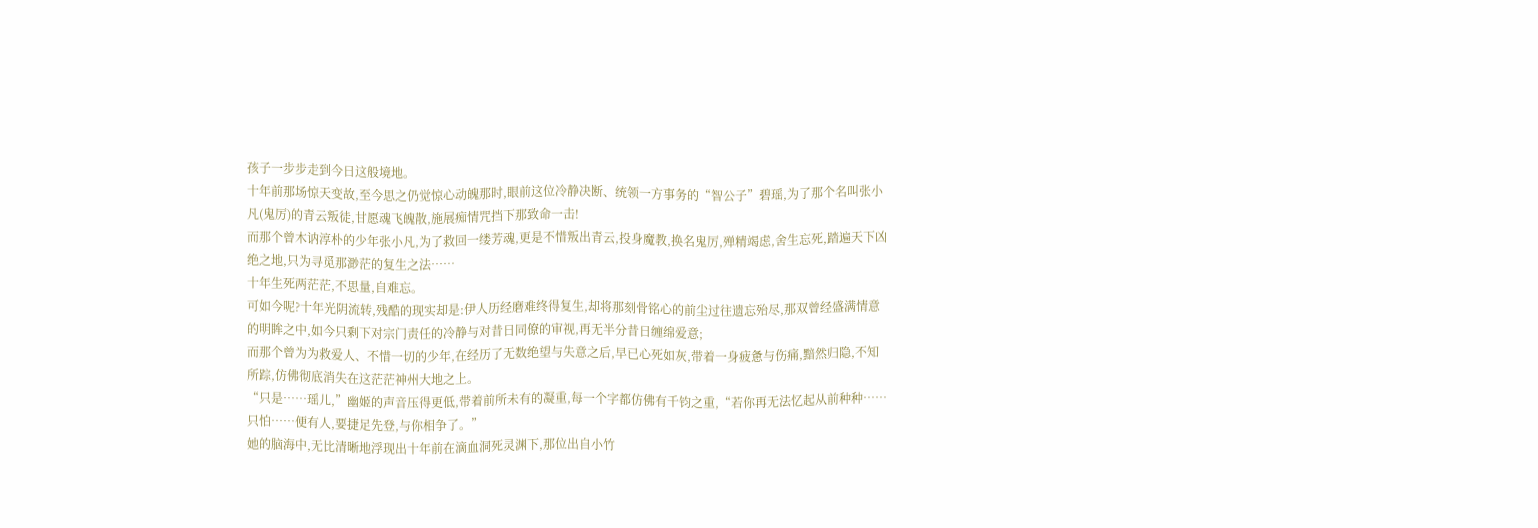孩子一步步走到今日这般境地。
十年前那场惊天变故,至今思之仍觉惊心动魄那时,眼前这位冷静决断、统领一方事务的“智公子”碧瑶,为了那个名叫张小凡(鬼厉)的青云叛徒,甘愿魂飞魄散,施展痴情咒挡下那致命一击!
而那个曾木讷淳朴的少年张小凡,为了救回一缕芳魂,更是不惜叛出青云,投身魔教,换名鬼厉,殚精竭虑,舍生忘死,踏遍天下凶绝之地,只为寻觅那渺茫的复生之法……
十年生死两茫茫,不思量,自难忘。
可如今呢?十年光阴流转,残酷的现实却是:伊人历经磨难终得复生,却将那刻骨铭心的前尘过往遗忘殆尽,那双曾经盛满情意的明眸之中,如今只剩下对宗门责任的冷静与对昔日同僚的审视,再无半分昔日缠绵爱意;
而那个曾为为救爱人、不惜一切的少年,在经历了无数绝望与失意之后,早已心死如灰,带着一身疲惫与伤痛,黯然归隐,不知所踪,仿佛彻底消失在这茫茫神州大地之上。
“只是……瑶儿,”幽姬的声音压得更低,带着前所未有的凝重,每一个字都仿佛有千钧之重,“若你再无法忆起从前种种……只怕……便有人,要捷足先登,与你相争了。”
她的脑海中,无比清晰地浮现出十年前在滴血洞死灵渊下,那位出自小竹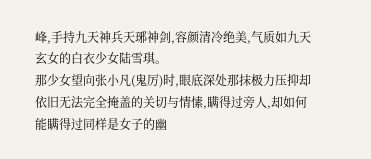峰,手持九天神兵天琊神剑,容颜清冷绝美,气质如九天玄女的白衣少女陆雪琪。
那少女望向张小凡(鬼厉)时,眼底深处那抹极力压抑却依旧无法完全掩盖的关切与情愫,瞒得过旁人,却如何能瞒得过同样是女子的幽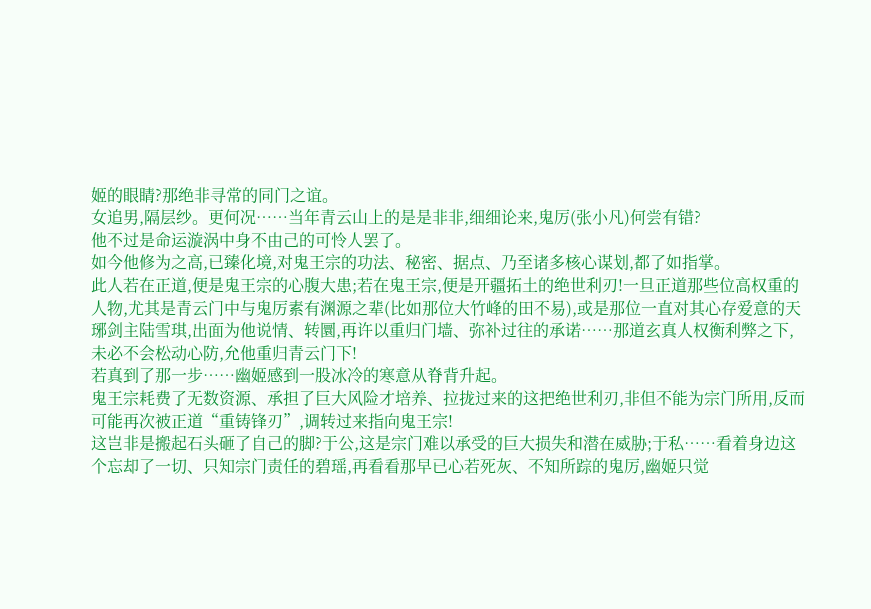姬的眼睛?那绝非寻常的同门之谊。
女追男,隔层纱。更何况……当年青云山上的是是非非,细细论来,鬼厉(张小凡)何尝有错?
他不过是命运漩涡中身不由己的可怜人罢了。
如今他修为之高,已臻化境,对鬼王宗的功法、秘密、据点、乃至诸多核心谋划,都了如指掌。
此人若在正道,便是鬼王宗的心腹大患;若在鬼王宗,便是开疆拓土的绝世利刃!一旦正道那些位高权重的人物,尤其是青云门中与鬼厉素有渊源之辈(比如那位大竹峰的田不易),或是那位一直对其心存爱意的天琊剑主陆雪琪,出面为他说情、转圜,再许以重归门墙、弥补过往的承诺……那道玄真人权衡利弊之下,未必不会松动心防,允他重归青云门下!
若真到了那一步……幽姬感到一股冰冷的寒意从脊背升起。
鬼王宗耗费了无数资源、承担了巨大风险才培养、拉拢过来的这把绝世利刃,非但不能为宗门所用,反而可能再次被正道“重铸锋刃”,调转过来指向鬼王宗!
这岂非是搬起石头砸了自己的脚?于公,这是宗门难以承受的巨大损失和潜在威胁;于私……看着身边这个忘却了一切、只知宗门责任的碧瑶,再看看那早已心若死灰、不知所踪的鬼厉,幽姬只觉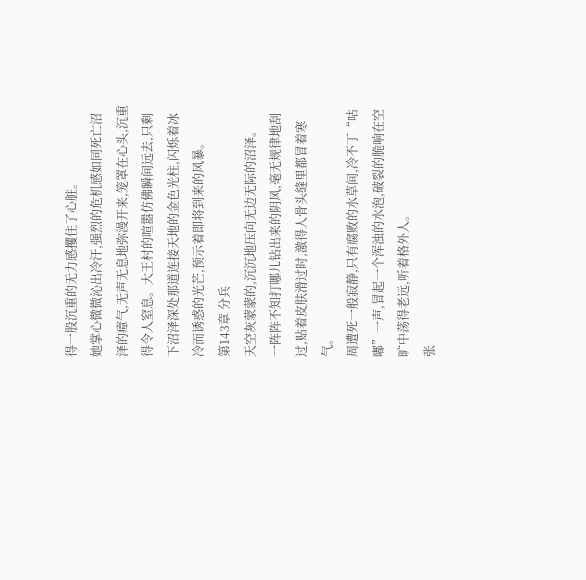得一股沉重的无力感攫住了心脏。
她掌心微微沁出冷汗,强烈的危机感如同死亡沼泽的瘴气,无声无息地弥漫开来,笼罩在心头,沉重得令人窒息。大王村的喧嚣仿佛瞬间远去,只剩下沼泽深处那道连接天地的金色光柱,闪烁着冰冷而诱惑的光芒,预示着即将到来的风暴。
第143章 分兵
天空灰蒙蒙的,沉沉地压向无边无际的沼泽。
一阵阵不知打哪儿钻出来的阴风,毫无规律地刮过,贴着皮肤滑过时,激得人骨头缝里都冒着寒气。
周遭死一般寂静,只有腐败的水草间,冷不丁“咕嘟”一声,冒起一个浑浊的水泡,破裂的脆响在空旷中荡得老远,听着格外人。
张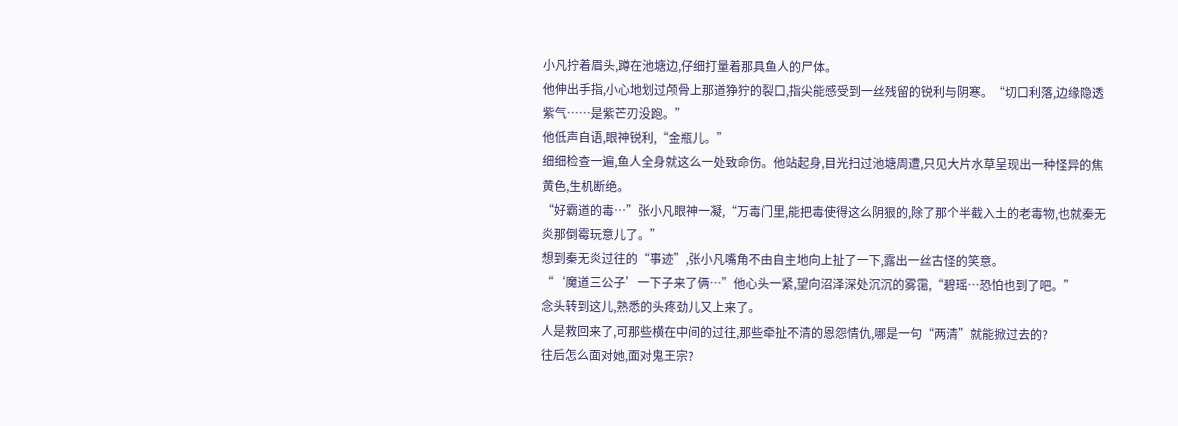小凡拧着眉头,蹲在池塘边,仔细打量着那具鱼人的尸体。
他伸出手指,小心地划过颅骨上那道狰狞的裂口,指尖能感受到一丝残留的锐利与阴寒。“切口利落,边缘隐透紫气……是紫芒刃没跑。”
他低声自语,眼神锐利,“金瓶儿。”
细细检查一遍,鱼人全身就这么一处致命伤。他站起身,目光扫过池塘周遭,只见大片水草呈现出一种怪异的焦黄色,生机断绝。
“好霸道的毒…”张小凡眼神一凝,“万毒门里,能把毒使得这么阴狠的,除了那个半截入土的老毒物,也就秦无炎那倒霉玩意儿了。”
想到秦无炎过往的“事迹”,张小凡嘴角不由自主地向上扯了一下,露出一丝古怪的笑意。
“‘魔道三公子’一下子来了俩…”他心头一紧,望向沼泽深处沉沉的雾霭,“碧瑶…恐怕也到了吧。”
念头转到这儿,熟悉的头疼劲儿又上来了。
人是救回来了,可那些横在中间的过往,那些牵扯不清的恩怨情仇,哪是一句“两清”就能掀过去的?
往后怎么面对她,面对鬼王宗?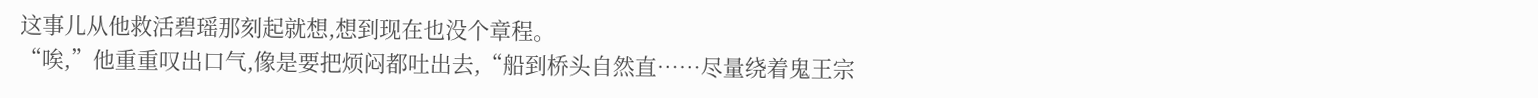这事儿从他救活碧瑶那刻起就想,想到现在也没个章程。
“唉,”他重重叹出口气,像是要把烦闷都吐出去,“船到桥头自然直……尽量绕着鬼王宗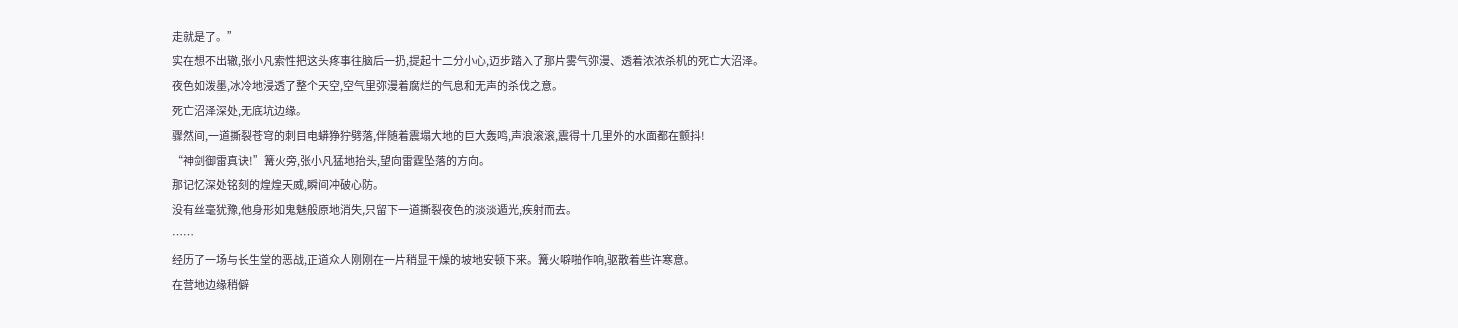走就是了。”
实在想不出辙,张小凡索性把这头疼事往脑后一扔,提起十二分小心,迈步踏入了那片雾气弥漫、透着浓浓杀机的死亡大沼泽。
夜色如泼墨,冰冷地浸透了整个天空,空气里弥漫着腐烂的气息和无声的杀伐之意。
死亡沼泽深处,无底坑边缘。
骤然间,一道撕裂苍穹的刺目电蟒狰狞劈落,伴随着震塌大地的巨大轰鸣,声浪滚滚,震得十几里外的水面都在颤抖!
“神剑御雷真诀!”篝火旁,张小凡猛地抬头,望向雷霆坠落的方向。
那记忆深处铭刻的煌煌天威,瞬间冲破心防。
没有丝毫犹豫,他身形如鬼魅般原地消失,只留下一道撕裂夜色的淡淡遁光,疾射而去。
……
经历了一场与长生堂的恶战,正道众人刚刚在一片稍显干燥的坡地安顿下来。篝火噼啪作响,驱散着些许寒意。
在营地边缘稍僻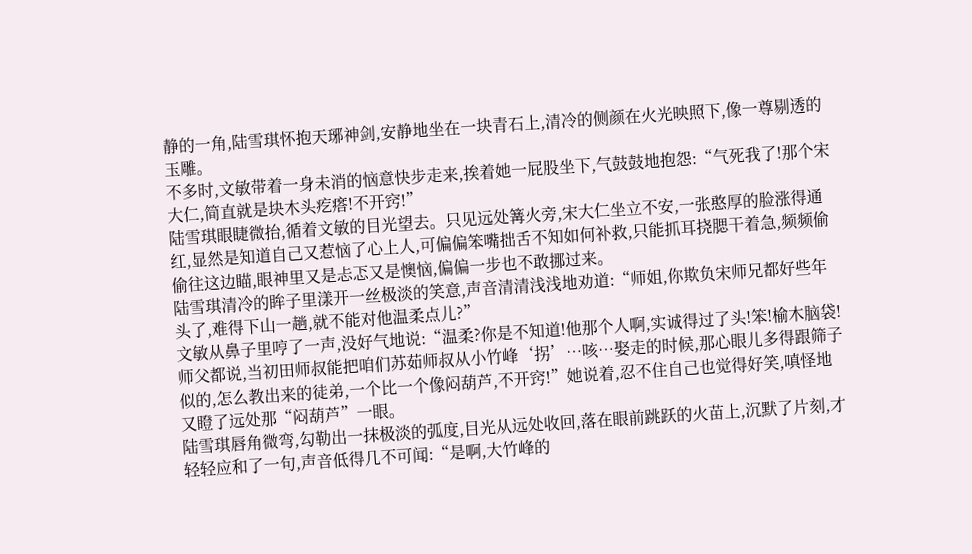静的一角,陆雪琪怀抱天琊神剑,安静地坐在一块青石上,清冷的侧颜在火光映照下,像一尊剔透的玉雕。
不多时,文敏带着一身未消的恼意快步走来,挨着她一屁股坐下,气鼓鼓地抱怨:“气死我了!那个宋大仁,简直就是块木头疙瘩!不开窍!”
陆雪琪眼睫微抬,循着文敏的目光望去。只见远处篝火旁,宋大仁坐立不安,一张憨厚的脸涨得通红,显然是知道自己又惹恼了心上人,可偏偏笨嘴拙舌不知如何补救,只能抓耳挠腮干着急,频频偷偷往这边瞄,眼神里又是忐忑又是懊恼,偏偏一步也不敢挪过来。
陆雪琪清冷的眸子里漾开一丝极淡的笑意,声音清清浅浅地劝道:“师姐,你欺负宋师兄都好些年头了,难得下山一趟,就不能对他温柔点儿?”
文敏从鼻子里哼了一声,没好气地说:“温柔?你是不知道!他那个人啊,实诚得过了头!笨!榆木脑袋!师父都说,当初田师叔能把咱们苏茹师叔从小竹峰‘拐’…咳…娶走的时候,那心眼儿多得跟筛子似的,怎么教出来的徒弟,一个比一个像闷葫芦,不开窍!”她说着,忍不住自己也觉得好笑,嗔怪地又瞪了远处那“闷葫芦”一眼。
陆雪琪唇角微弯,勾勒出一抹极淡的弧度,目光从远处收回,落在眼前跳跃的火苗上,沉默了片刻,才轻轻应和了一句,声音低得几不可闻:“是啊,大竹峰的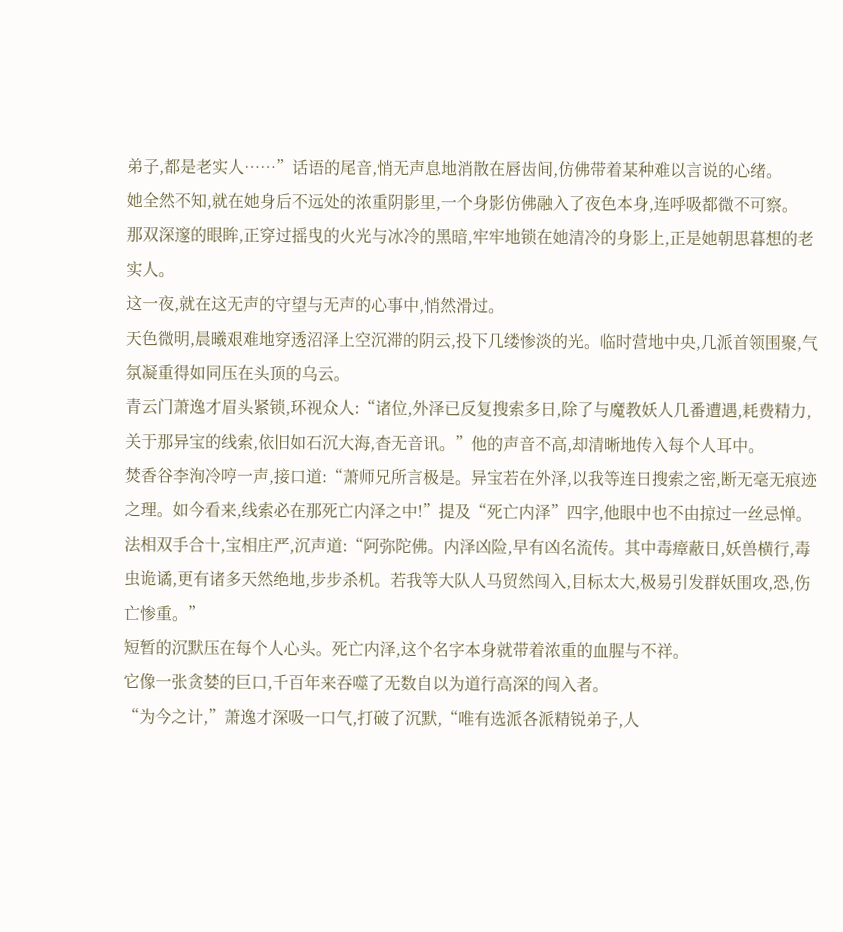弟子,都是老实人……”话语的尾音,悄无声息地消散在唇齿间,仿佛带着某种难以言说的心绪。
她全然不知,就在她身后不远处的浓重阴影里,一个身影仿佛融入了夜色本身,连呼吸都微不可察。
那双深邃的眼眸,正穿过摇曳的火光与冰冷的黑暗,牢牢地锁在她清冷的身影上,正是她朝思暮想的老实人。
这一夜,就在这无声的守望与无声的心事中,悄然滑过。
天色微明,晨曦艰难地穿透沼泽上空沉滞的阴云,投下几缕惨淡的光。临时营地中央,几派首领围聚,气氛凝重得如同压在头顶的乌云。
青云门萧逸才眉头紧锁,环视众人:“诸位,外泽已反复搜索多日,除了与魔教妖人几番遭遇,耗费精力,关于那异宝的线索,依旧如石沉大海,杳无音讯。”他的声音不高,却清晰地传入每个人耳中。
焚香谷李洵冷哼一声,接口道:“萧师兄所言极是。异宝若在外泽,以我等连日搜索之密,断无毫无痕迹之理。如今看来,线索必在那死亡内泽之中!”提及“死亡内泽”四字,他眼中也不由掠过一丝忌惮。
法相双手合十,宝相庄严,沉声道:“阿弥陀佛。内泽凶险,早有凶名流传。其中毒瘴蔽日,妖兽横行,毒虫诡谲,更有诸多天然绝地,步步杀机。若我等大队人马贸然闯入,目标太大,极易引发群妖围攻,恐,伤亡惨重。”
短暂的沉默压在每个人心头。死亡内泽,这个名字本身就带着浓重的血腥与不祥。
它像一张贪婪的巨口,千百年来吞噬了无数自以为道行高深的闯入者。
“为今之计,”萧逸才深吸一口气,打破了沉默,“唯有选派各派精锐弟子,人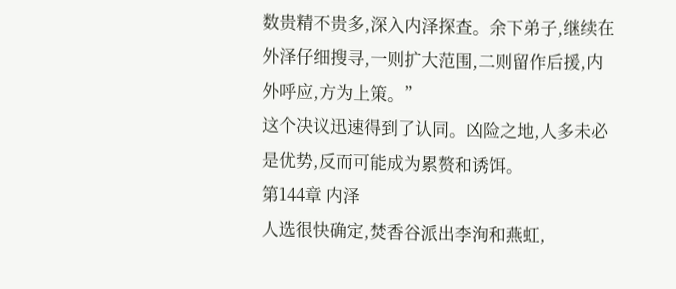数贵精不贵多,深入内泽探查。余下弟子,继续在外泽仔细搜寻,一则扩大范围,二则留作后援,内外呼应,方为上策。”
这个决议迅速得到了认同。凶险之地,人多未必是优势,反而可能成为累赘和诱饵。
第144章 内泽
人选很快确定,焚香谷派出李洵和燕虹,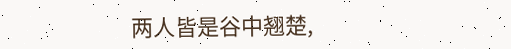两人皆是谷中翘楚,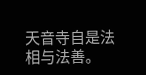天音寺自是法相与法善。